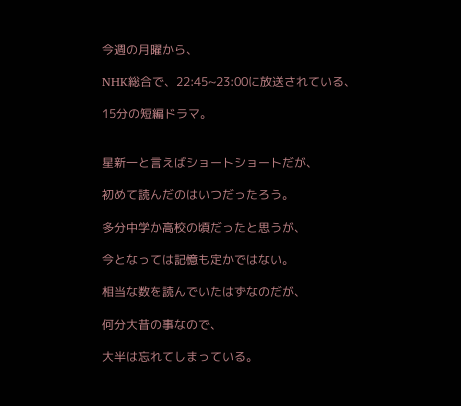今週の月曜から、

NHK総合で、22:45~23:00に放送されている、

15分の短編ドラマ。


星新一と言えばショートショートだが、

初めて読んだのはいつだったろう。

多分中学か高校の頃だったと思うが、

今となっては記憶も定かではない。

相当な数を読んでいたはずなのだが、

何分大昔の事なので、

大半は忘れてしまっている。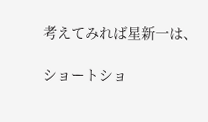考えてみれば星新一は、

ショートショ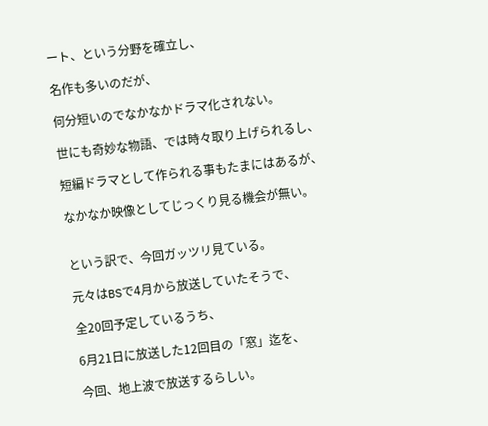ート、という分野を確立し、

名作も多いのだが、

何分短いのでなかなかドラマ化されない。

世にも奇妙な物語、では時々取り上げられるし、

短編ドラマとして作られる事もたまにはあるが、

なかなか映像としてじっくり見る機会が無い。


という訳で、今回ガッツリ見ている。

元々はBSで4月から放送していたそうで、

全20回予定しているうち、

6月21日に放送した12回目の「窓」迄を、

今回、地上波で放送するらしい。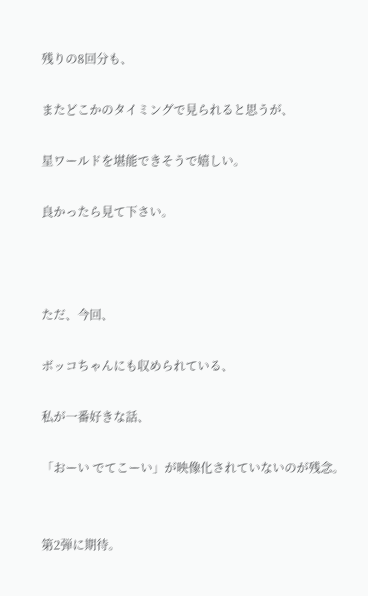残りの8回分も、

またどこかのタイミングで見られると思うが、

星ワールドを堪能できそうで嬉しい。

良かったら見て下さい。



ただ、今回、

ボッコちゃんにも収められている、

私が一番好きな話、

「おーい でてこーい」が映像化されていないのが残念。


第2弾に期待。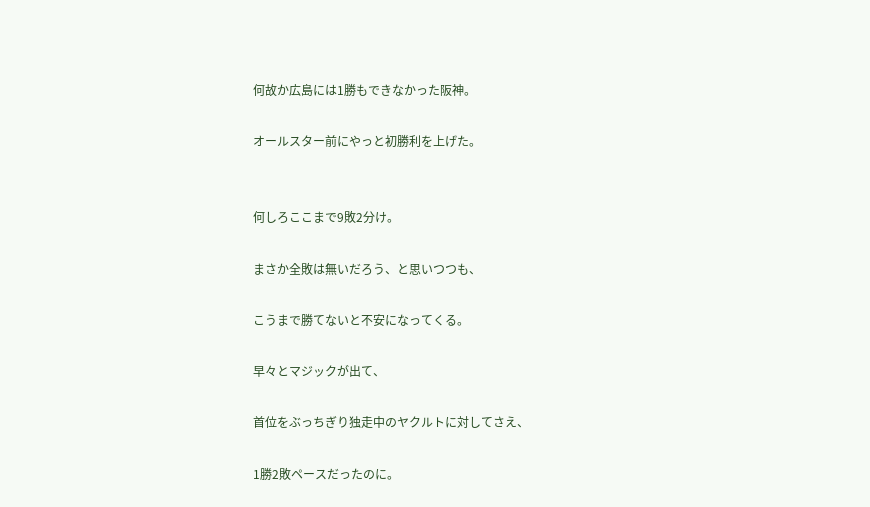何故か広島には1勝もできなかった阪神。

オールスター前にやっと初勝利を上げた。


何しろここまで9敗2分け。

まさか全敗は無いだろう、と思いつつも、

こうまで勝てないと不安になってくる。

早々とマジックが出て、

首位をぶっちぎり独走中のヤクルトに対してさえ、

1勝2敗ペースだったのに。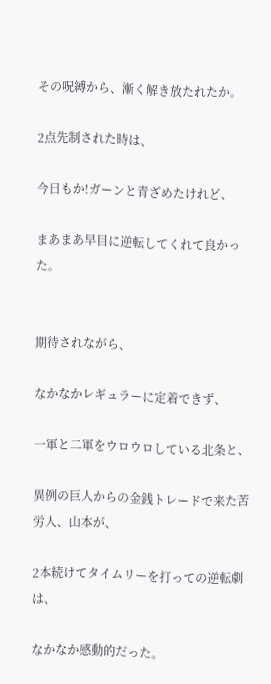その呪縛から、漸く解き放たれたか。

2点先制された時は、

今日もか!ガーンと青ざめたけれど、

まあまあ早目に逆転してくれて良かった。


期待されながら、

なかなかレギュラーに定着できず、

一軍と二軍をウロウロしている北条と、

異例の巨人からの金銭トレードで来た苦労人、山本が、

2本続けてタイムリーを打っての逆転劇は、

なかなか感動的だった。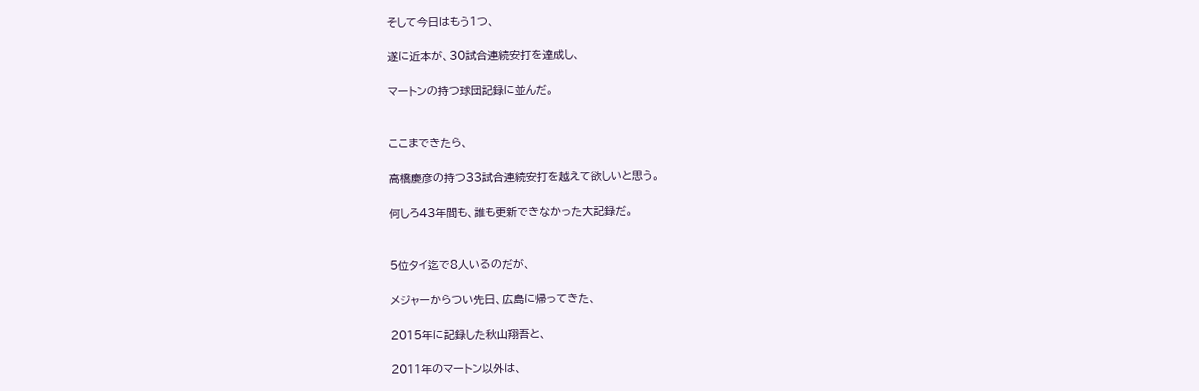そして今日はもう1つ、

遂に近本が、30試合連続安打を達成し、

マートンの持つ球団記録に並んだ。


ここまできたら、

高橋慶彦の持つ33試合連続安打を越えて欲しいと思う。

何しろ43年間も、誰も更新できなかった大記録だ。


5位タイ迄で8人いるのだが、

メジャーからつい先日、広島に帰ってきた、

2015年に記録した秋山翔吾と、

2011年のマートン以外は、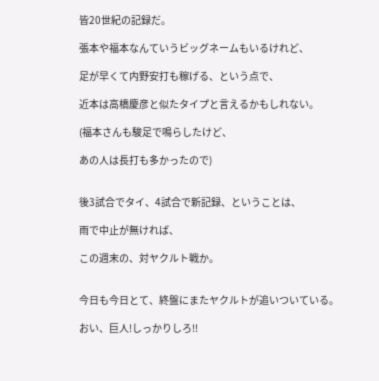皆20世紀の記録だ。

張本や福本なんていうビッグネームもいるけれど、

足が早くて内野安打も稼げる、という点で、

近本は高橋慶彦と似たタイプと言えるかもしれない。

(福本さんも駿足で鳴らしたけど、

あの人は長打も多かったので)


後3試合でタイ、4試合で新記録、ということは、

雨で中止が無ければ、

この週末の、対ヤクルト戦か。


今日も今日とて、終盤にまたヤクルトが追いついている。

おい、巨人!しっかりしろ!!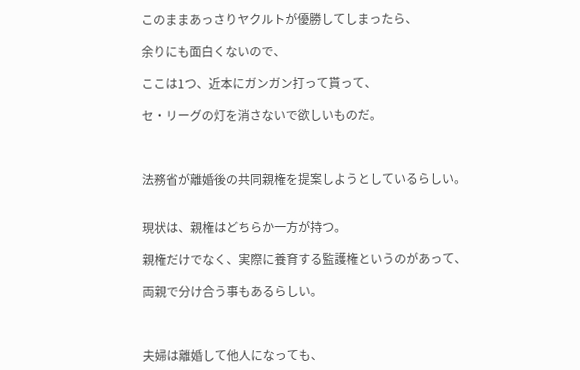このままあっさりヤクルトが優勝してしまったら、

余りにも面白くないので、

ここは1つ、近本にガンガン打って貰って、

セ・リーグの灯を消さないで欲しいものだ。



法務省が離婚後の共同親権を提案しようとしているらしい。


現状は、親権はどちらか一方が持つ。

親権だけでなく、実際に養育する監護権というのがあって、

両親で分け合う事もあるらしい。



夫婦は離婚して他人になっても、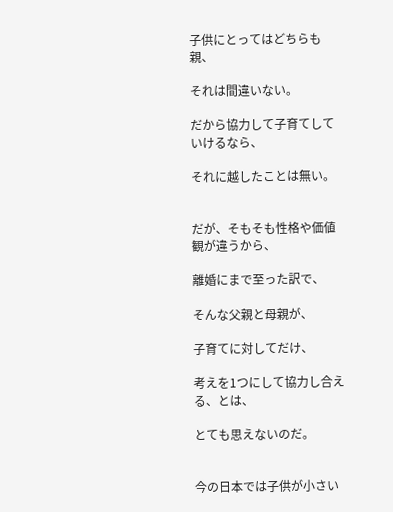子供にとってはどちらも親、

それは間違いない。

だから協力して子育てしていけるなら、

それに越したことは無い。


だが、そもそも性格や価値観が違うから、

離婚にまで至った訳で、

そんな父親と母親が、

子育てに対してだけ、

考えを1つにして協力し合える、とは、

とても思えないのだ。


今の日本では子供が小さい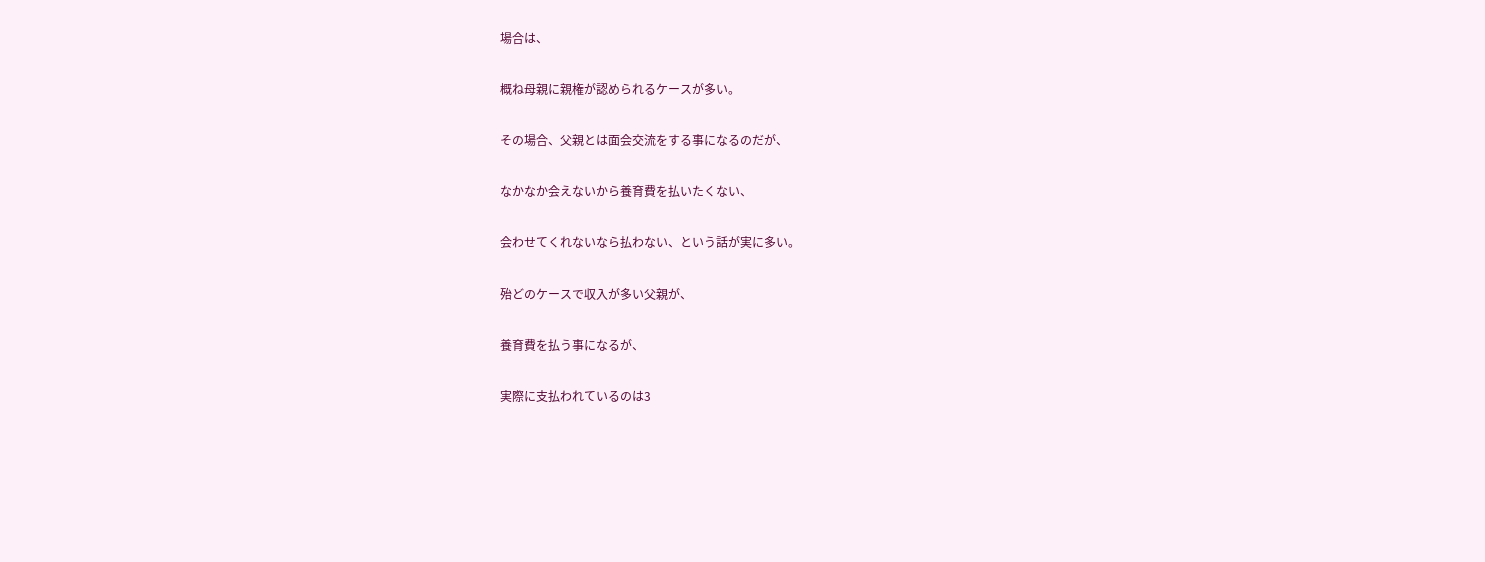場合は、

概ね母親に親権が認められるケースが多い。

その場合、父親とは面会交流をする事になるのだが、

なかなか会えないから養育費を払いたくない、

会わせてくれないなら払わない、という話が実に多い。

殆どのケースで収入が多い父親が、

養育費を払う事になるが、

実際に支払われているのは3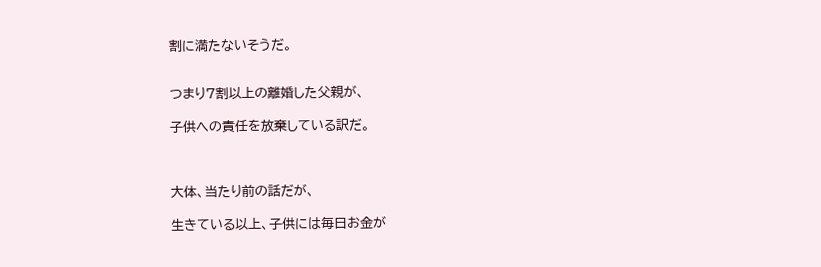割に満たないそうだ。


つまり7割以上の離婚した父親が、

子供への責任を放棄している訳だ。



大体、当たり前の話だが、

生きている以上、子供には毎日お金が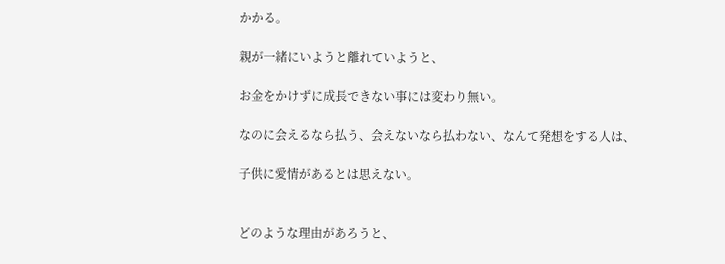かかる。

親が一緒にいようと離れていようと、

お金をかけずに成長できない事には変わり無い。

なのに会えるなら払う、会えないなら払わない、なんて発想をする人は、

子供に愛情があるとは思えない。


どのような理由があろうと、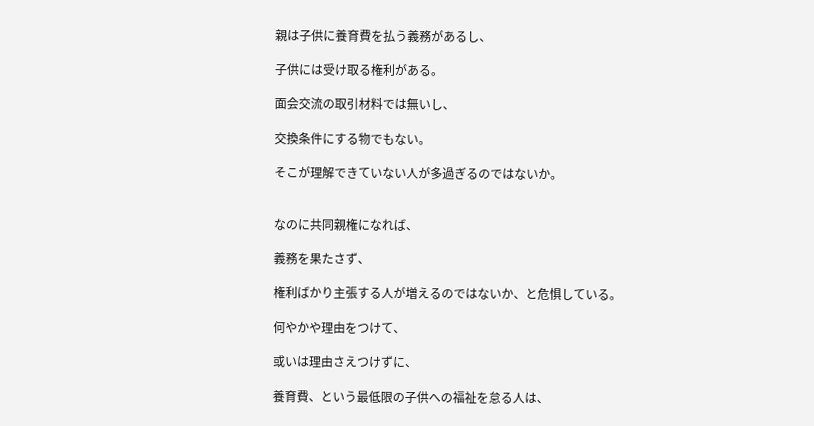親は子供に養育費を払う義務があるし、

子供には受け取る権利がある。

面会交流の取引材料では無いし、

交換条件にする物でもない。

そこが理解できていない人が多過ぎるのではないか。


なのに共同親権になれば、

義務を果たさず、

権利ばかり主張する人が増えるのではないか、と危惧している。

何やかや理由をつけて、

或いは理由さえつけずに、

養育費、という最低限の子供への福祉を怠る人は、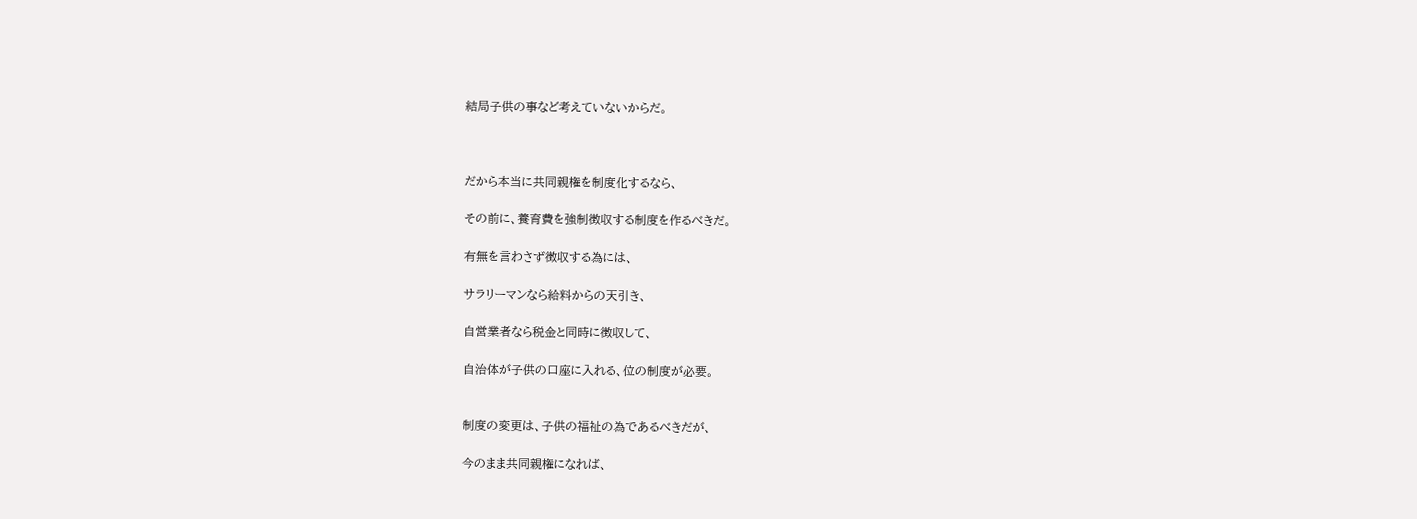結局子供の事など考えていないからだ。



だから本当に共同親権を制度化するなら、

その前に、養育費を強制徴収する制度を作るべきだ。

有無を言わさず徴収する為には、

サラリーマンなら給料からの天引き、

自営業者なら税金と同時に徴収して、

自治体が子供の口座に入れる、位の制度が必要。


制度の変更は、子供の福祉の為であるべきだが、

今のまま共同親権になれば、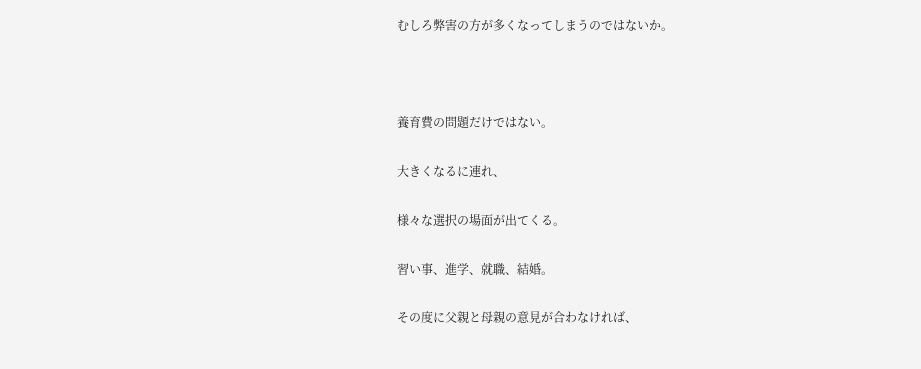むしろ弊害の方が多くなってしまうのではないか。



養育費の問題だけではない。

大きくなるに連れ、

様々な選択の場面が出てくる。

習い事、進学、就職、結婚。

その度に父親と母親の意見が合わなければ、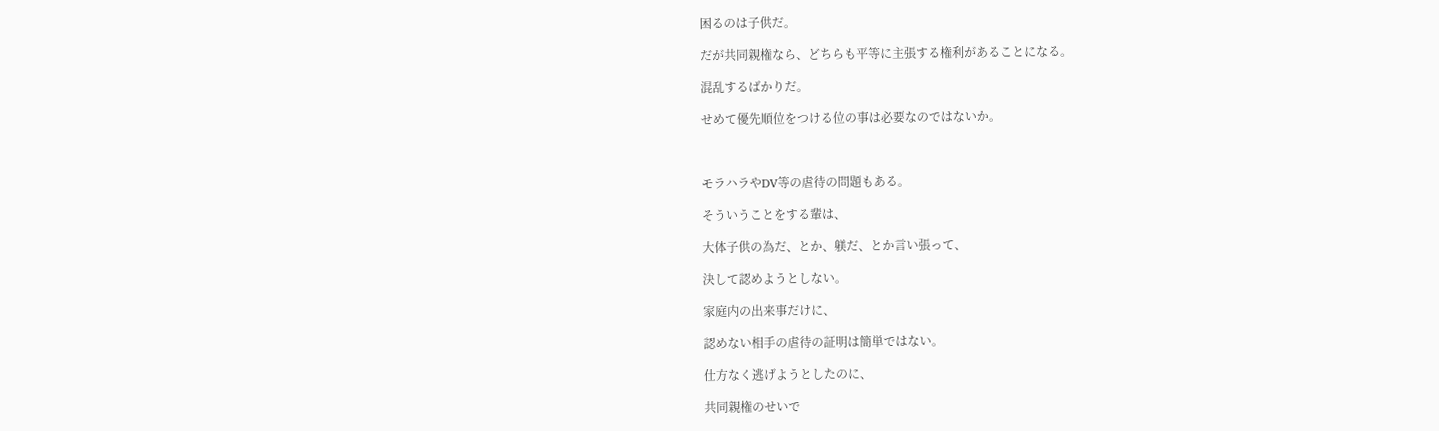困るのは子供だ。

だが共同親権なら、どちらも平等に主張する権利があることになる。

混乱するばかりだ。

せめて優先順位をつける位の事は必要なのではないか。



モラハラやDV等の虐待の問題もある。

そういうことをする輩は、

大体子供の為だ、とか、躾だ、とか言い張って、

決して認めようとしない。

家庭内の出来事だけに、

認めない相手の虐待の証明は簡単ではない。

仕方なく逃げようとしたのに、

共同親権のせいで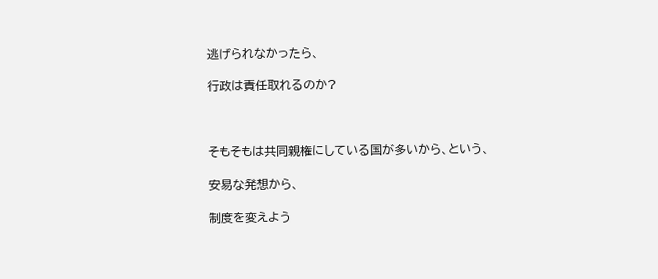逃げられなかったら、

行政は責任取れるのか?



そもそもは共同親権にしている国が多いから、という、

安易な発想から、

制度を変えよう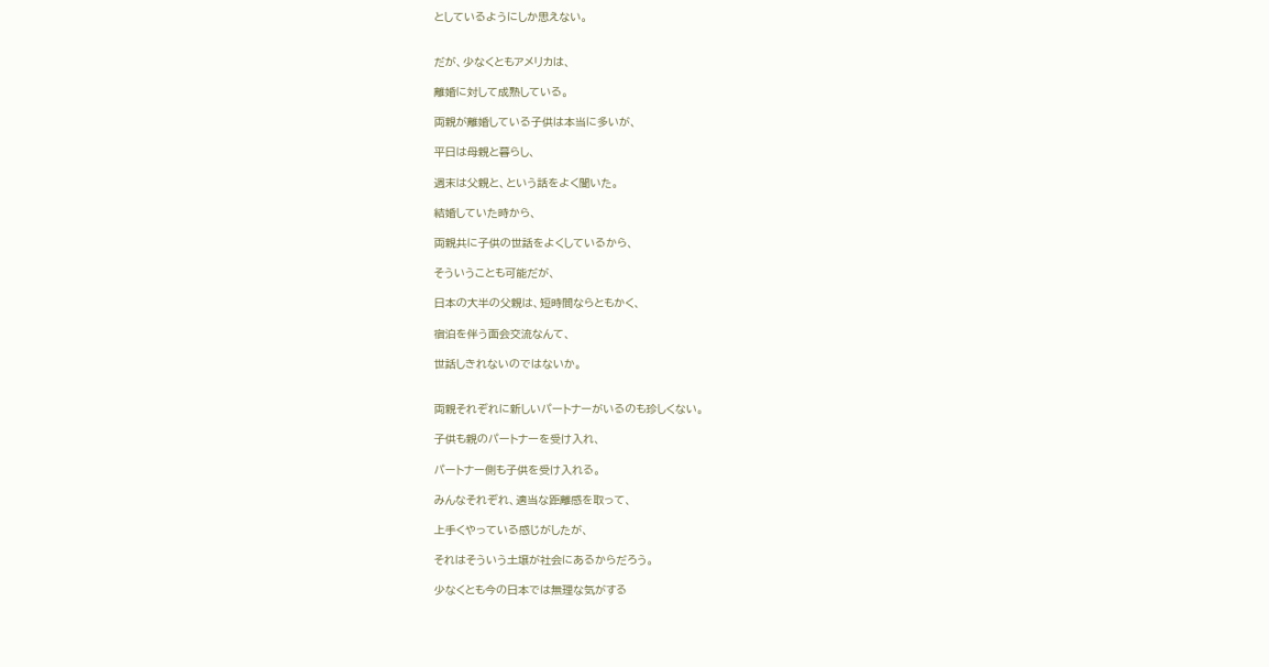としているようにしか思えない。


だが、少なくともアメリカは、

離婚に対して成熟している。

両親が離婚している子供は本当に多いが、

平日は母親と暮らし、

週末は父親と、という話をよく聞いた。

結婚していた時から、

両親共に子供の世話をよくしているから、

そういうことも可能だが、

日本の大半の父親は、短時間ならともかく、

宿泊を伴う面会交流なんて、

世話しきれないのではないか。


両親それぞれに新しいパートナーがいるのも珍しくない。

子供も親のパートナーを受け入れ、

パートナー側も子供を受け入れる。

みんなそれぞれ、適当な距離感を取って、

上手くやっている感じがしたが、

それはそういう土壌が社会にあるからだろう。

少なくとも今の日本では無理な気がする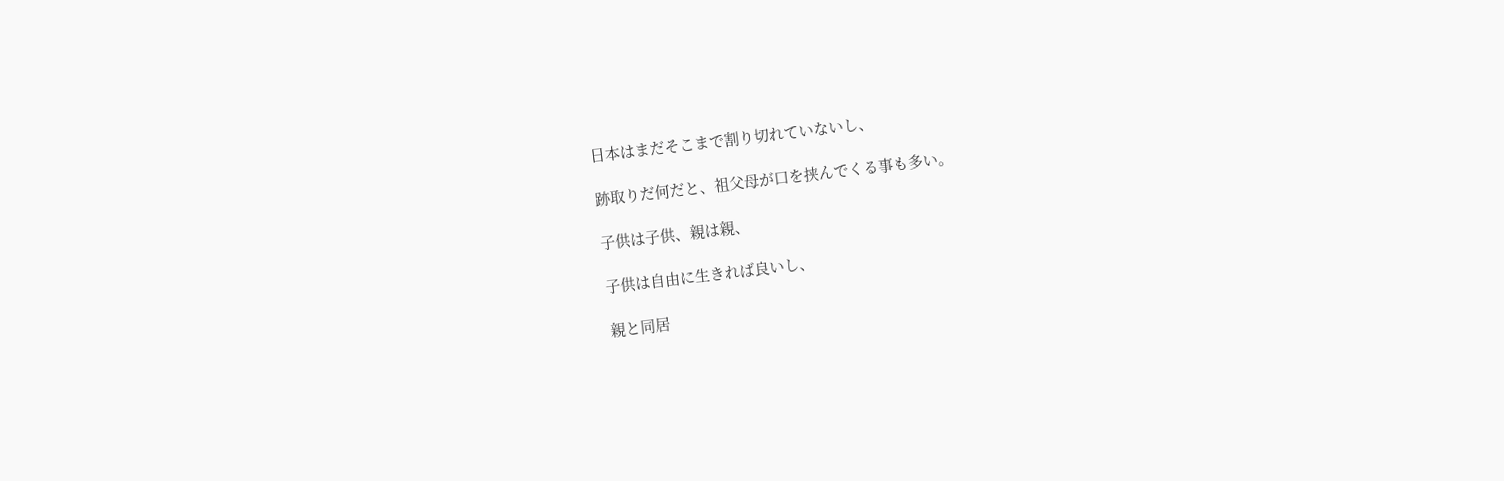日本はまだそこまで割り切れていないし、

跡取りだ何だと、祖父母が口を挟んでくる事も多い。

子供は子供、親は親、

子供は自由に生きれば良いし、

親と同居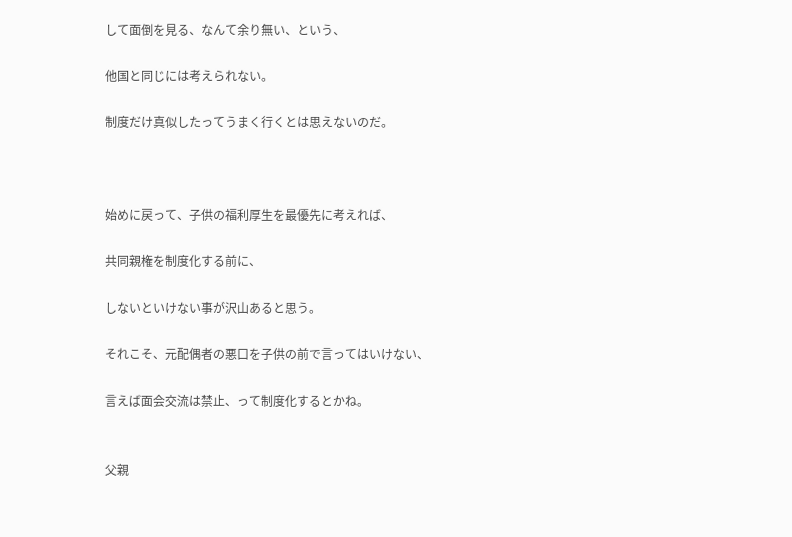して面倒を見る、なんて余り無い、という、

他国と同じには考えられない。

制度だけ真似したってうまく行くとは思えないのだ。



始めに戻って、子供の福利厚生を最優先に考えれば、

共同親権を制度化する前に、

しないといけない事が沢山あると思う。

それこそ、元配偶者の悪口を子供の前で言ってはいけない、

言えば面会交流は禁止、って制度化するとかね。


父親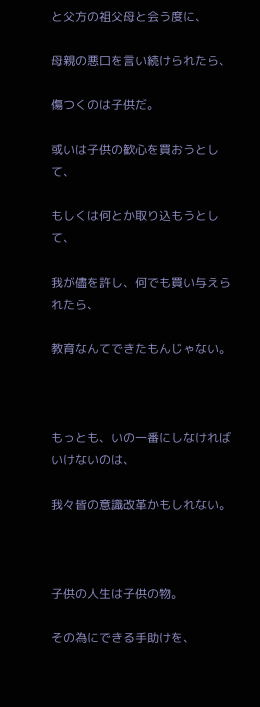と父方の祖父母と会う度に、

母親の悪口を言い続けられたら、

傷つくのは子供だ。

或いは子供の歓心を買おうとして、

もしくは何とか取り込もうとして、

我が儘を許し、何でも買い与えられたら、

教育なんてできたもんじゃない。



もっとも、いの一番にしなければいけないのは、

我々皆の意識改革かもしれない。



子供の人生は子供の物。

その為にできる手助けを、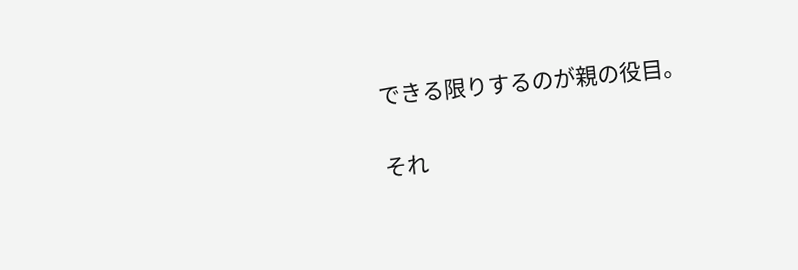できる限りするのが親の役目。


それ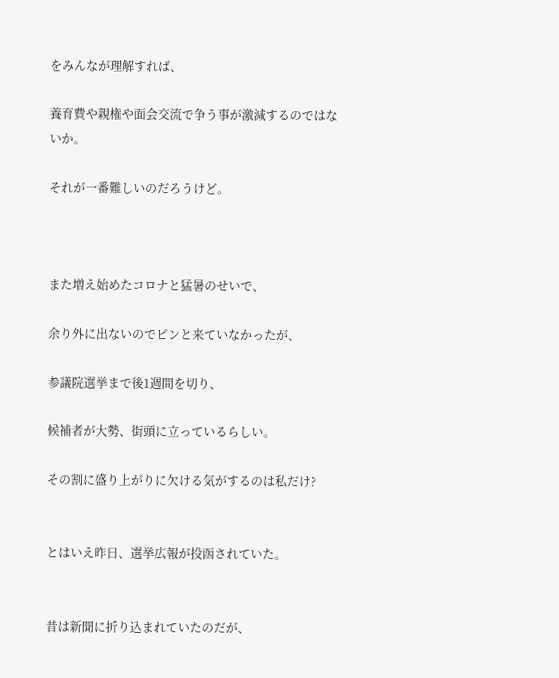をみんなが理解すれば、

養育費や親権や面会交流で争う事が激減するのではないか。

それが一番難しいのだろうけど。



また増え始めたコロナと猛暑のせいで、

余り外に出ないのでピンと来ていなかったが、

参議院選挙まで後1週間を切り、

候補者が大勢、街頭に立っているらしい。

その割に盛り上がりに欠ける気がするのは私だけ?


とはいえ昨日、選挙広報が投函されていた。


昔は新聞に折り込まれていたのだが、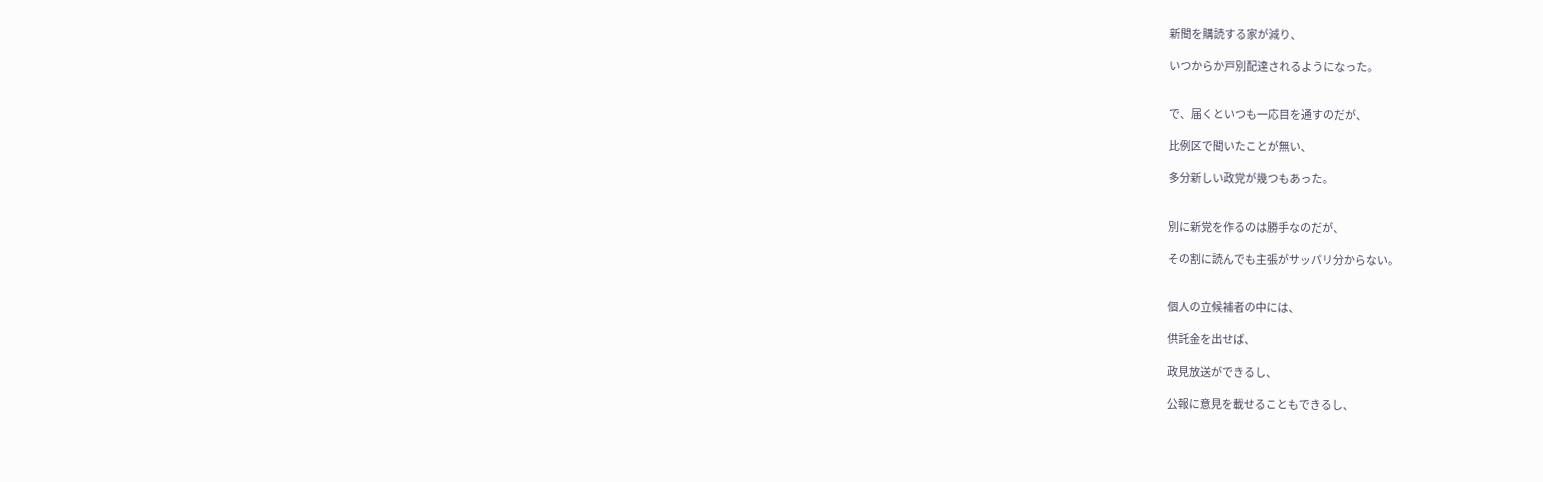新聞を購読する家が減り、

いつからか戸別配達されるようになった。


で、届くといつも一応目を通すのだが、

比例区で聞いたことが無い、

多分新しい政党が幾つもあった。


別に新党を作るのは勝手なのだが、

その割に読んでも主張がサッパリ分からない。


個人の立候補者の中には、

供託金を出せば、

政見放送ができるし、

公報に意見を載せることもできるし、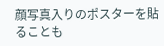顔写真入りのポスターを貼ることも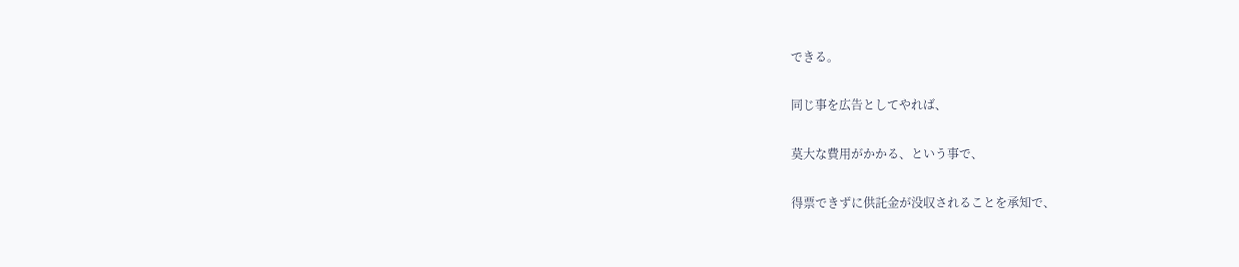できる。

同じ事を広告としてやれば、

莫大な費用がかかる、という事で、

得票できずに供託金が没収されることを承知で、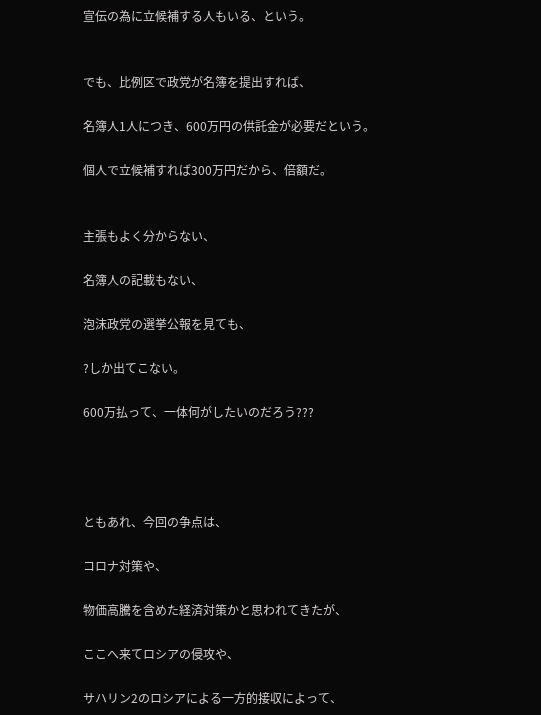宣伝の為に立候補する人もいる、という。


でも、比例区で政党が名簿を提出すれば、

名簿人1人につき、600万円の供託金が必要だという。

個人で立候補すれば300万円だから、倍額だ。


主張もよく分からない、

名簿人の記載もない、

泡沫政党の選挙公報を見ても、

?しか出てこない。

600万払って、一体何がしたいのだろう???




ともあれ、今回の争点は、

コロナ対策や、

物価高騰を含めた経済対策かと思われてきたが、

ここへ来てロシアの侵攻や、

サハリン2のロシアによる一方的接収によって、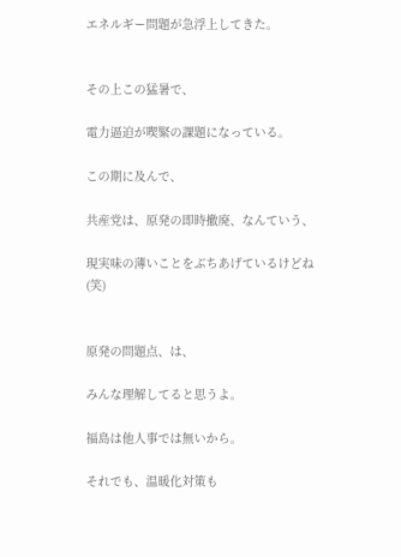エネルギー問題が急浮上してきた。


その上この猛暑で、

電力逼迫が喫緊の課題になっている。

この期に及んで、

共産党は、原発の即時撤廃、なんていう、

現実味の薄いことをぶちあげているけどね(笑)


原発の問題点、は、

みんな理解してると思うよ。

福島は他人事では無いから。

それでも、温暖化対策も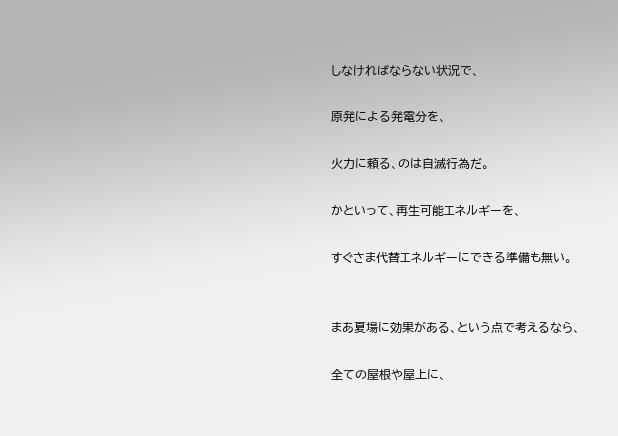しなければならない状況で、

原発による発電分を、

火力に頼る、のは自滅行為だ。

かといって、再生可能エネルギーを、

すぐさま代替エネルギーにできる準備も無い。


まあ夏場に効果がある、という点で考えるなら、

全ての屋根や屋上に、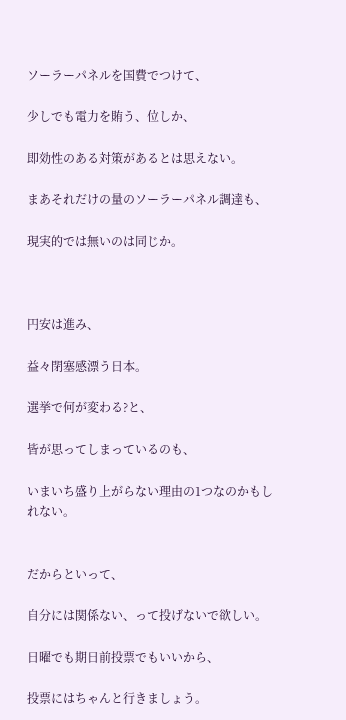ソーラーパネルを国費でつけて、

少しでも電力を賄う、位しか、

即効性のある対策があるとは思えない。

まあそれだけの量のソーラーパネル調達も、

現実的では無いのは同じか。



円安は進み、

益々閉塞感漂う日本。

選挙で何が変わる?と、

皆が思ってしまっているのも、

いまいち盛り上がらない理由の1つなのかもしれない。


だからといって、

自分には関係ない、って投げないで欲しい。

日曜でも期日前投票でもいいから、

投票にはちゃんと行きましょう。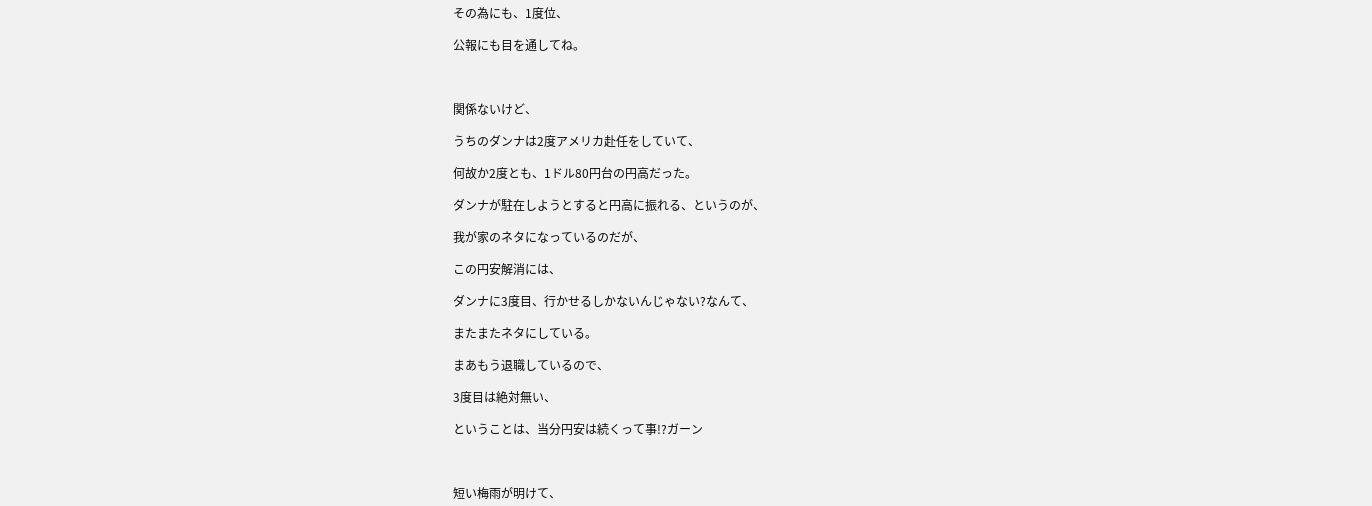その為にも、1度位、

公報にも目を通してね。



関係ないけど、

うちのダンナは2度アメリカ赴任をしていて、

何故か2度とも、1ドル80円台の円高だった。

ダンナが駐在しようとすると円高に振れる、というのが、

我が家のネタになっているのだが、

この円安解消には、

ダンナに3度目、行かせるしかないんじゃない?なんて、

またまたネタにしている。

まあもう退職しているので、

3度目は絶対無い、

ということは、当分円安は続くって事!?ガーン



短い梅雨が明けて、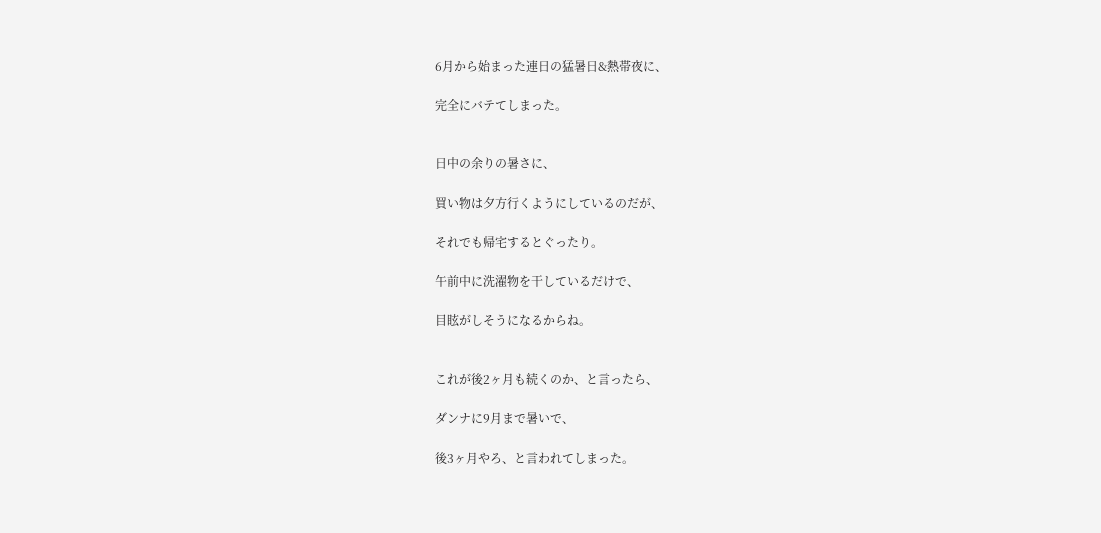6月から始まった連日の猛暑日&熱帯夜に、

完全にバテてしまった。


日中の余りの暑さに、

買い物は夕方行くようにしているのだが、

それでも帰宅するとぐったり。

午前中に洗濯物を干しているだけで、

目眩がしそうになるからね。


これが後2ヶ月も続くのか、と言ったら、

ダンナに9月まで暑いで、

後3ヶ月やろ、と言われてしまった。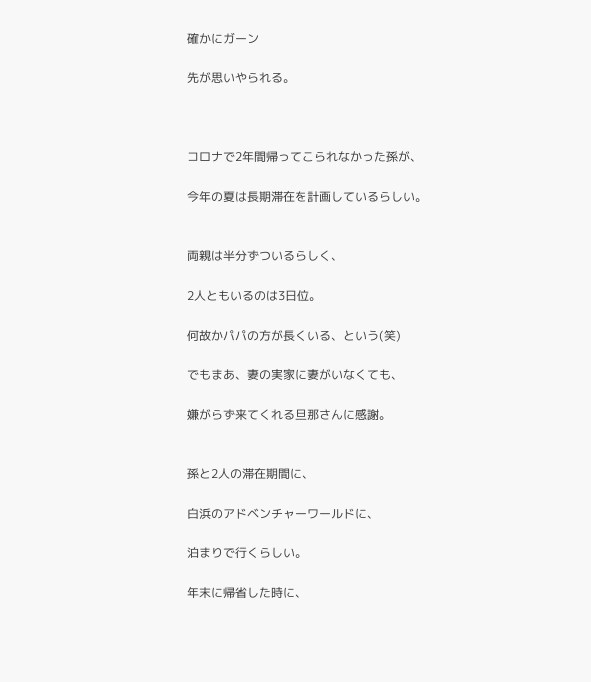確かにガーン

先が思いやられる。



コロナで2年間帰ってこられなかった孫が、

今年の夏は長期滞在を計画しているらしい。


両親は半分ずついるらしく、

2人ともいるのは3日位。

何故かパパの方が長くいる、という(笑)

でもまあ、妻の実家に妻がいなくても、

嫌がらず来てくれる旦那さんに感謝。


孫と2人の滞在期間に、

白浜のアドベンチャーワールドに、

泊まりで行くらしい。

年末に帰省した時に、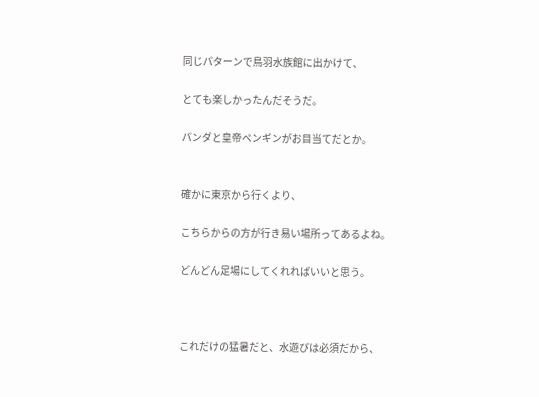同じパターンで鳥羽水族館に出かけて、

とても楽しかったんだそうだ。

パンダと皇帝ペンギンがお目当てだとか。


確かに東京から行くより、

こちらからの方が行き易い場所ってあるよね。

どんどん足場にしてくれればいいと思う。



これだけの猛暑だと、水遊びは必須だから、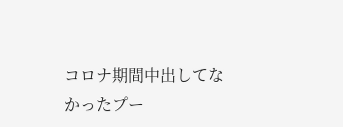コロナ期間中出してなかったプー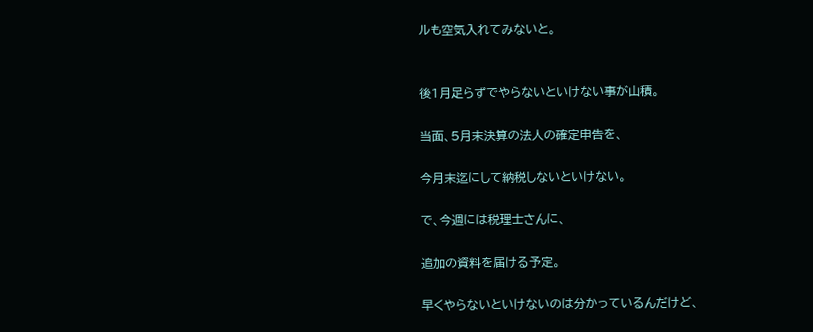ルも空気入れてみないと。


後1月足らずでやらないといけない事が山積。

当面、5月末決算の法人の確定申告を、

今月末迄にして納税しないといけない。

で、今週には税理士さんに、

追加の資料を届ける予定。

早くやらないといけないのは分かっているんだけど、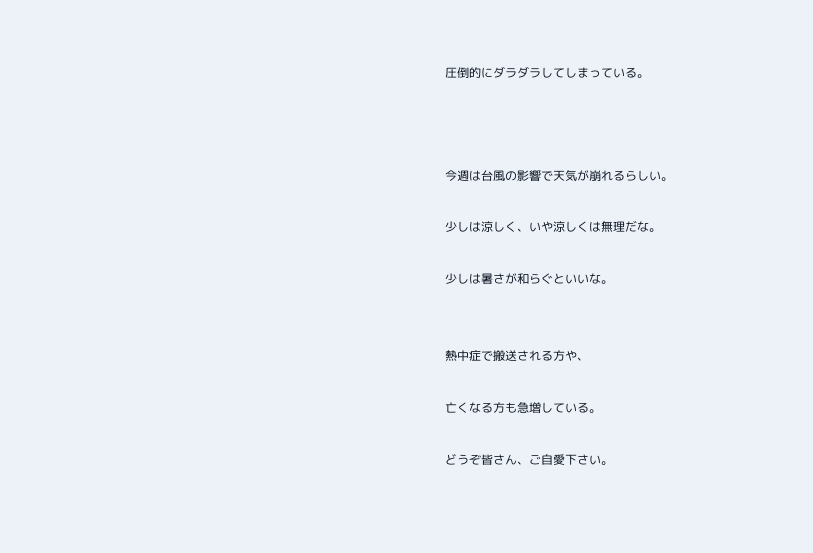圧倒的にダラダラしてしまっている。



今週は台風の影響で天気が崩れるらしい。

少しは涼しく、いや涼しくは無理だな。

少しは暑さが和らぐといいな。


熱中症で搬送される方や、

亡くなる方も急増している。

どうぞ皆さん、ご自愛下さい。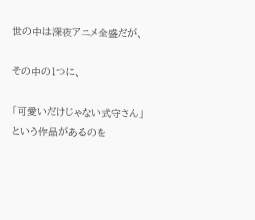世の中は深夜アニメ全盛だが、

その中の1つに、

「可愛いだけじゃない式守さん」という作品があるのを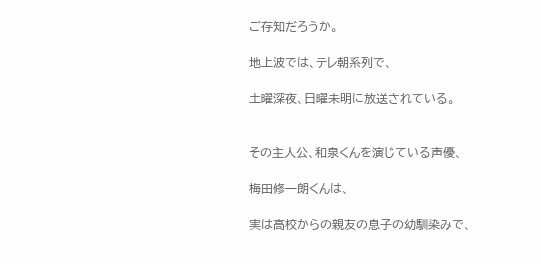ご存知だろうか。

地上波では、テレ朝系列で、

土曜深夜、日曜未明に放送されている。


その主人公、和泉くんを演じている声優、

梅田修一朗くんは、

実は高校からの親友の息子の幼馴染みで、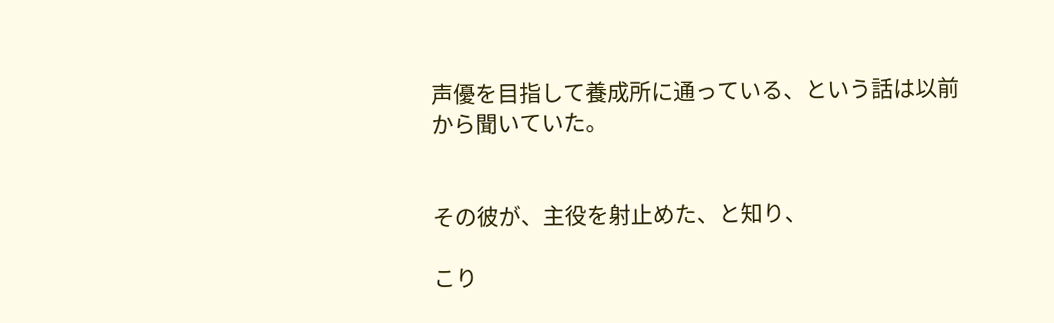声優を目指して養成所に通っている、という話は以前から聞いていた。


その彼が、主役を射止めた、と知り、

こり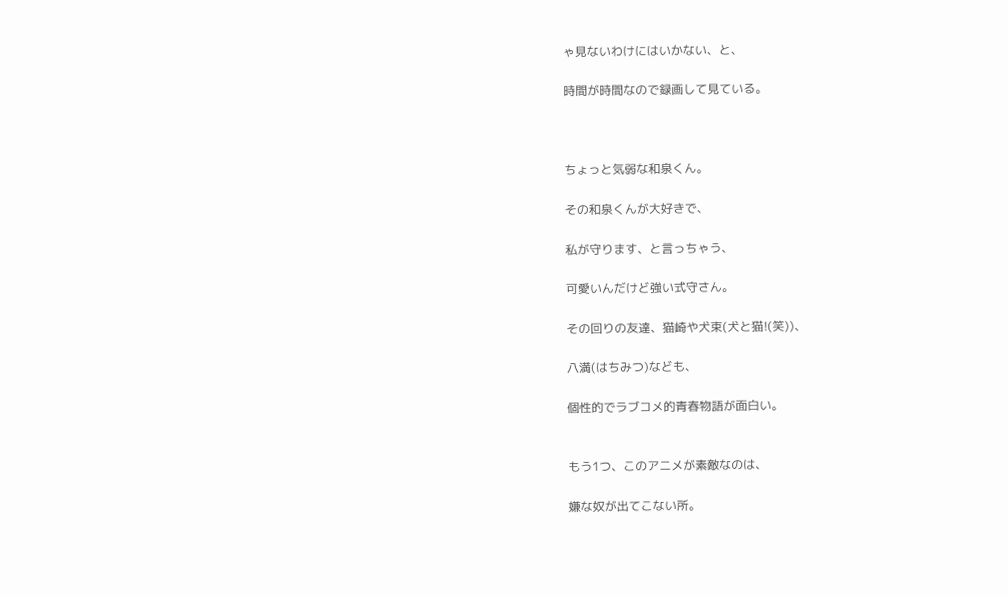ゃ見ないわけにはいかない、と、

時間が時間なので録画して見ている。



ちょっと気弱な和泉くん。

その和泉くんが大好きで、

私が守ります、と言っちゃう、

可愛いんだけど強い式守さん。

その回りの友達、猫崎や犬束(犬と猫!(笑))、

八満(はちみつ)なども、

個性的でラブコメ的青春物語が面白い。


もう1つ、このアニメが素敵なのは、

嫌な奴が出てこない所。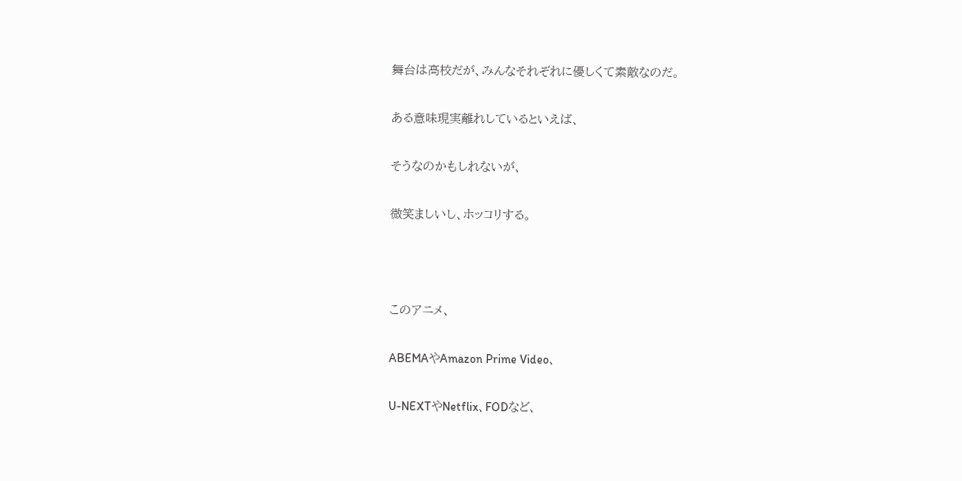舞台は高校だが、みんなそれぞれに優しくて素敵なのだ。

ある意味現実離れしているといえば、

そうなのかもしれないが、

微笑ましいし、ホッコリする。



このアニメ、

ABEMAやAmazon Prime Video、

U-NEXTやNetflix、FODなど、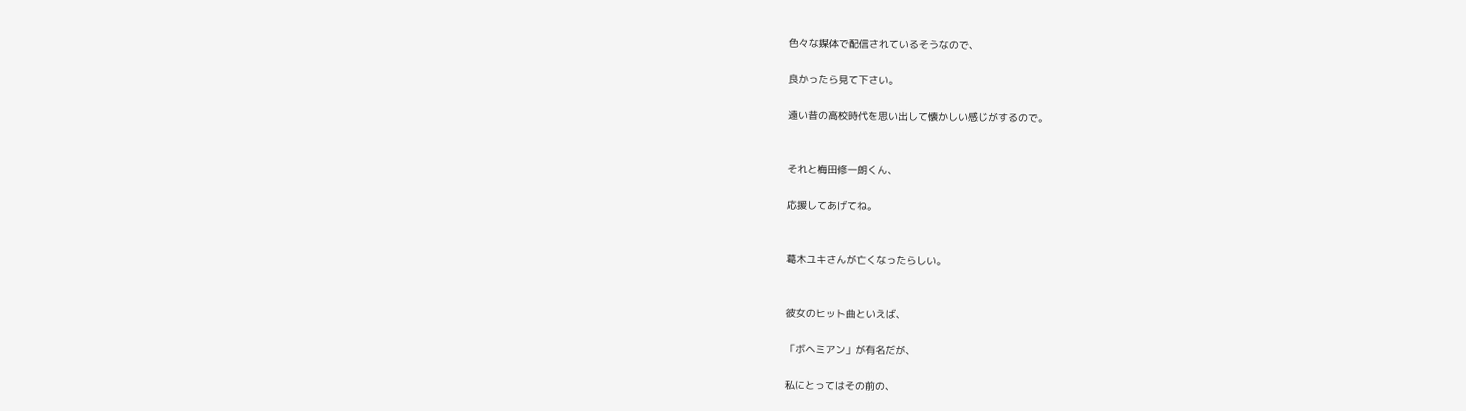色々な媒体で配信されているそうなので、

良かったら見て下さい。

遠い昔の高校時代を思い出して懐かしい感じがするので。


それと梅田修一朗くん、

応援してあげてね。


葛木ユキさんが亡くなったらしい。


彼女のヒット曲といえば、

「ボヘミアン」が有名だが、

私にとってはその前の、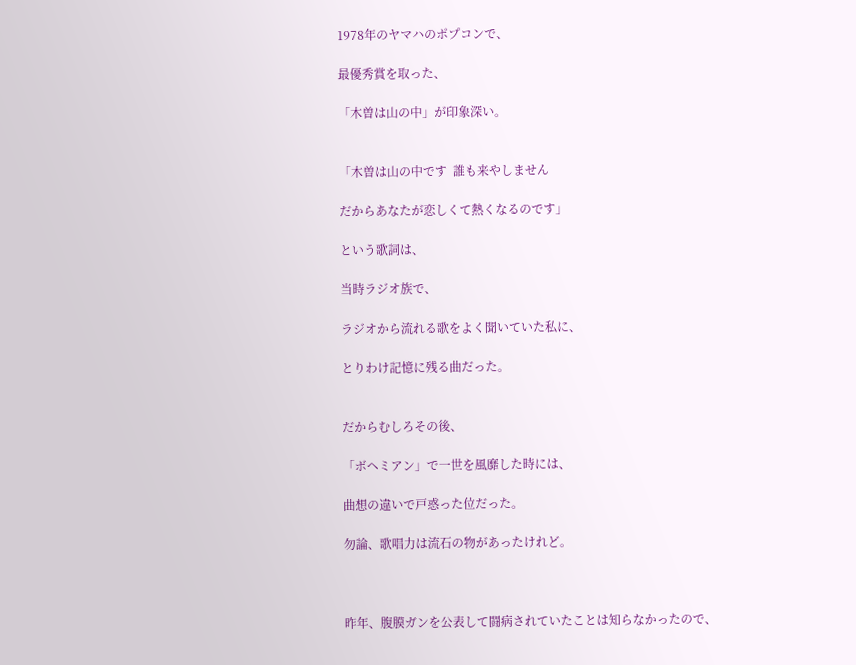1978年のヤマハのポプコンで、

最優秀賞を取った、

「木曽は山の中」が印象深い。


「木曽は山の中です  誰も来やしません

だからあなたが恋しくて熱くなるのです」

という歌詞は、

当時ラジオ族で、

ラジオから流れる歌をよく聞いていた私に、

とりわけ記憶に残る曲だった。


だからむしろその後、

「ボヘミアン」で一世を風靡した時には、

曲想の違いで戸惑った位だった。

勿論、歌唱力は流石の物があったけれど。



昨年、腹膜ガンを公表して闘病されていたことは知らなかったので、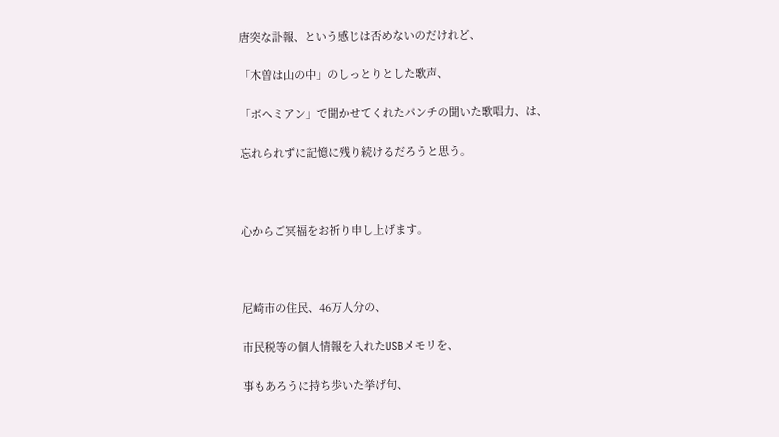唐突な訃報、という感じは否めないのだけれど、

「木曽は山の中」のしっとりとした歌声、

「ボヘミアン」で聞かせてくれたパンチの聞いた歌唱力、は、

忘れられずに記憶に残り続けるだろうと思う。



心からご冥福をお祈り申し上げます。



尼崎市の住民、46万人分の、

市民税等の個人情報を入れたUSBメモリを、

事もあろうに持ち歩いた挙げ句、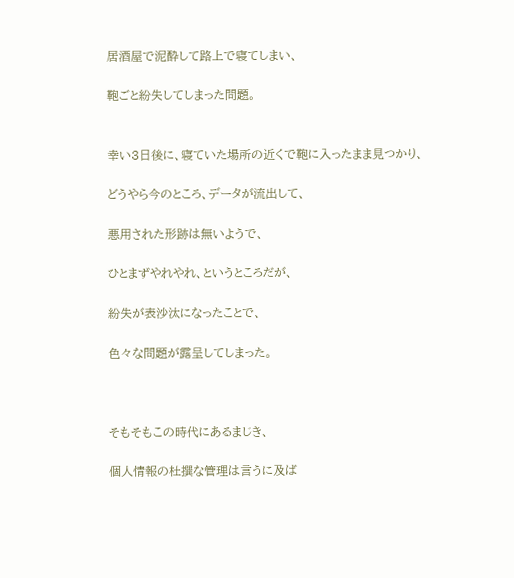居酒屋で泥酔して路上で寝てしまい、

鞄ごと紛失してしまった問題。


幸い3日後に、寝ていた場所の近くで鞄に入ったまま見つかり、

どうやら今のところ、データが流出して、

悪用された形跡は無いようで、

ひとまずやれやれ、というところだが、

紛失が表沙汰になったことで、

色々な問題が露呈してしまった。



そもそもこの時代にあるまじき、

個人情報の杜撰な管理は言うに及ば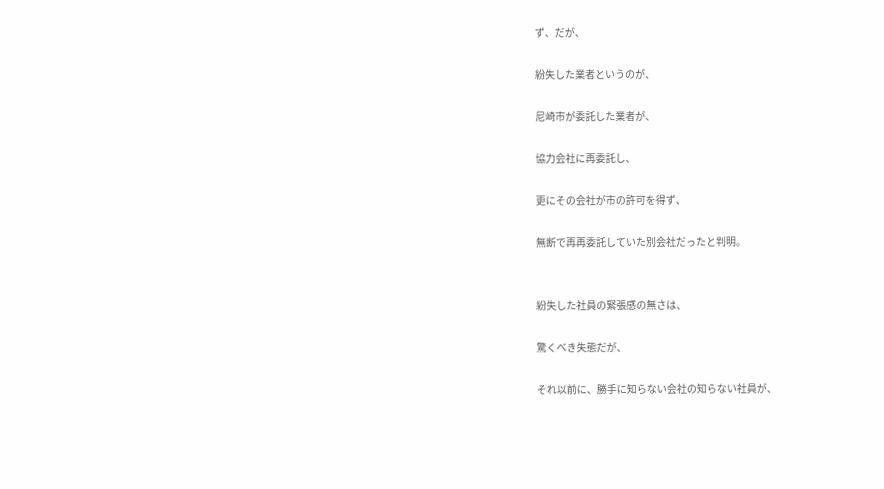ず、だが、

紛失した業者というのが、

尼崎市が委託した業者が、

協力会社に再委託し、

更にその会社が市の許可を得ず、

無断で再再委託していた別会社だったと判明。


紛失した社員の緊張感の無さは、

驚くべき失態だが、

それ以前に、勝手に知らない会社の知らない社員が、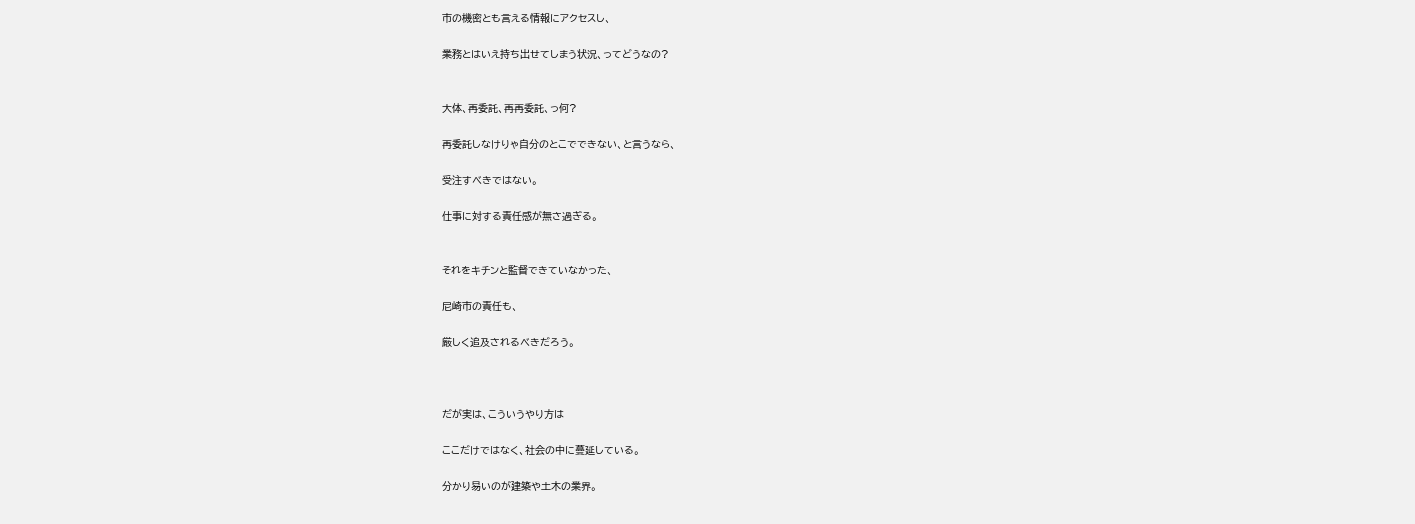市の機密とも言える情報にアクセスし、

業務とはいえ持ち出せてしまう状況、ってどうなの?


大体、再委託、再再委託、っ何?

再委託しなけりゃ自分のとこでできない、と言うなら、

受注すべきではない。

仕事に対する責任感が無さ過ぎる。


それをキチンと監督できていなかった、

尼崎市の責任も、

厳しく追及されるべきだろう。



だが実は、こういうやり方は

ここだけではなく、社会の中に蔓延している。

分かり易いのが建築や土木の業界。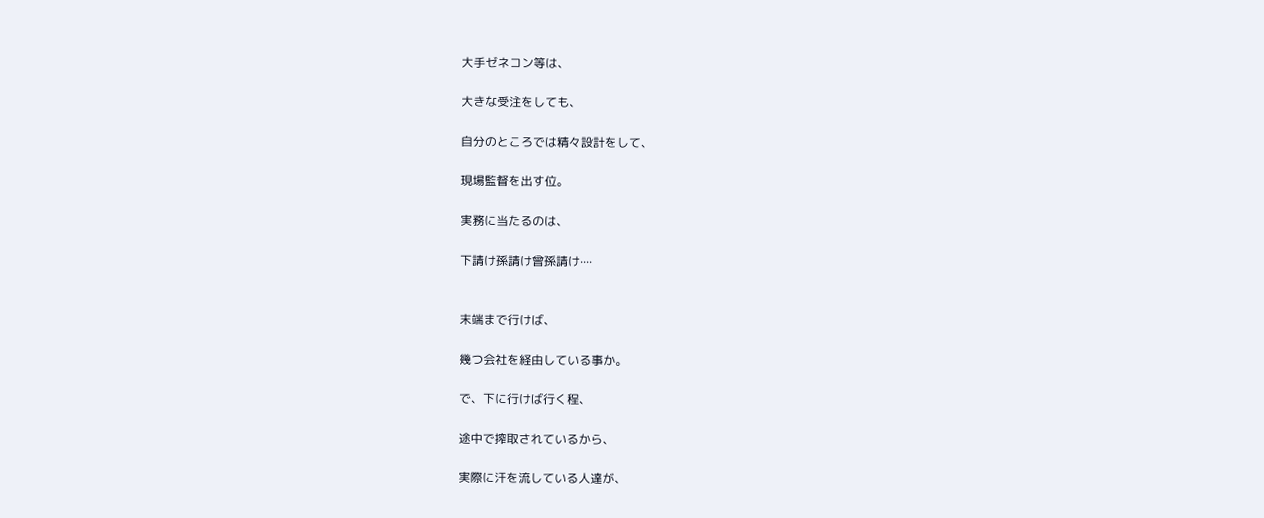大手ゼネコン等は、

大きな受注をしても、

自分のところでは精々設計をして、

現場監督を出す位。

実務に当たるのは、

下請け孫請け曾孫請け····


末端まで行けば、

幾つ会社を経由している事か。

で、下に行けば行く程、

途中で搾取されているから、

実際に汗を流している人達が、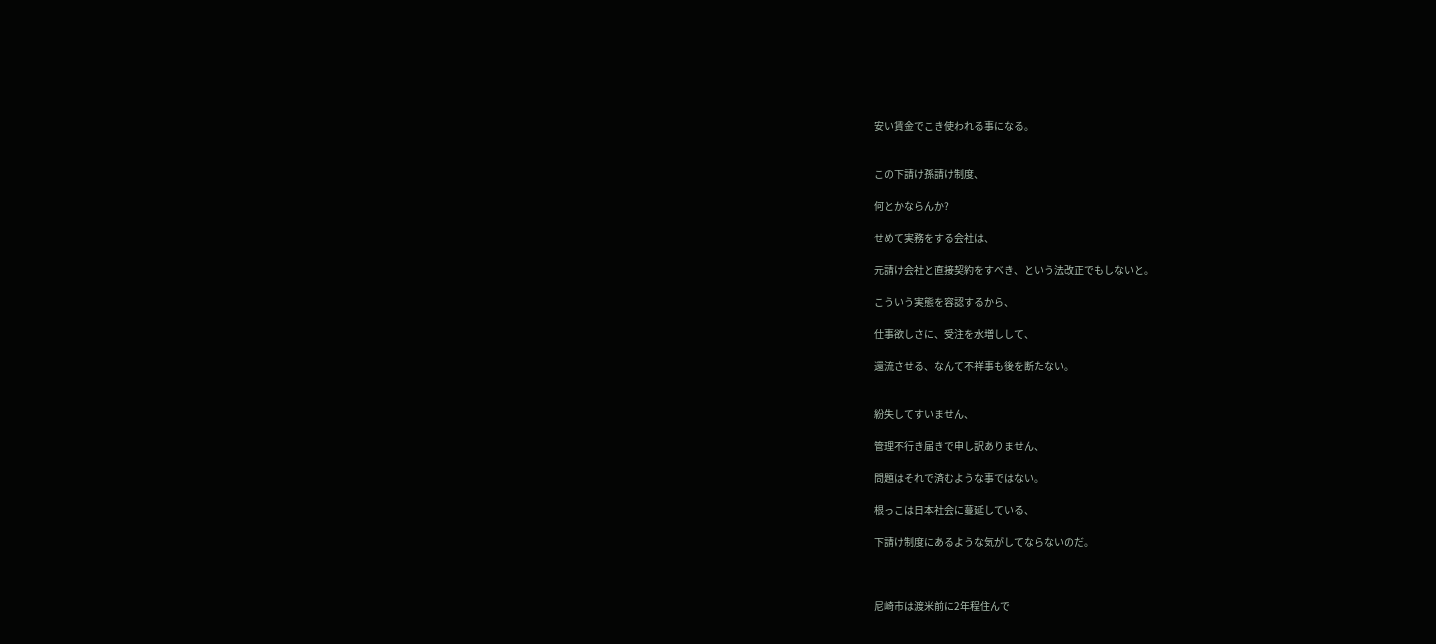安い賃金でこき使われる事になる。


この下請け孫請け制度、

何とかならんか?

せめて実務をする会社は、

元請け会社と直接契約をすべき、という法改正でもしないと。

こういう実態を容認するから、

仕事欲しさに、受注を水増しして、

還流させる、なんて不祥事も後を断たない。


紛失してすいません、

管理不行き届きで申し訳ありません、

問題はそれで済むような事ではない。

根っこは日本社会に蔓延している、

下請け制度にあるような気がしてならないのだ。



尼崎市は渡米前に2年程住んで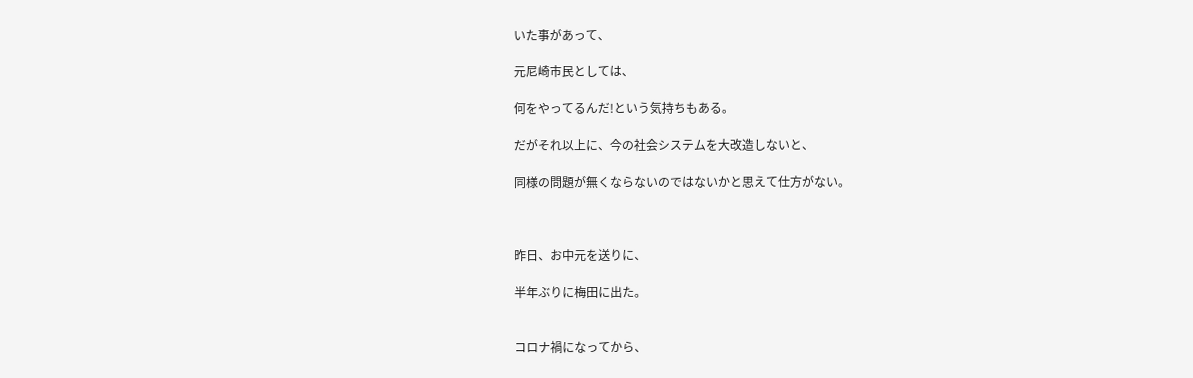いた事があって、

元尼崎市民としては、

何をやってるんだ!という気持ちもある。

だがそれ以上に、今の社会システムを大改造しないと、

同様の問題が無くならないのではないかと思えて仕方がない。



昨日、お中元を送りに、

半年ぶりに梅田に出た。


コロナ禍になってから、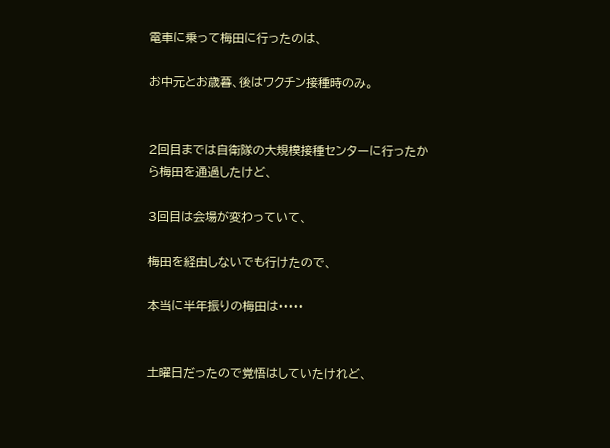電車に乗って梅田に行ったのは、

お中元とお歳暮、後はワクチン接種時のみ。


2回目までは自衛隊の大規模接種センターに行ったから梅田を通過したけど、

3回目は会場が変わっていて、

梅田を経由しないでも行けたので、

本当に半年振りの梅田は·····


土曜日だったので覚悟はしていたけれど、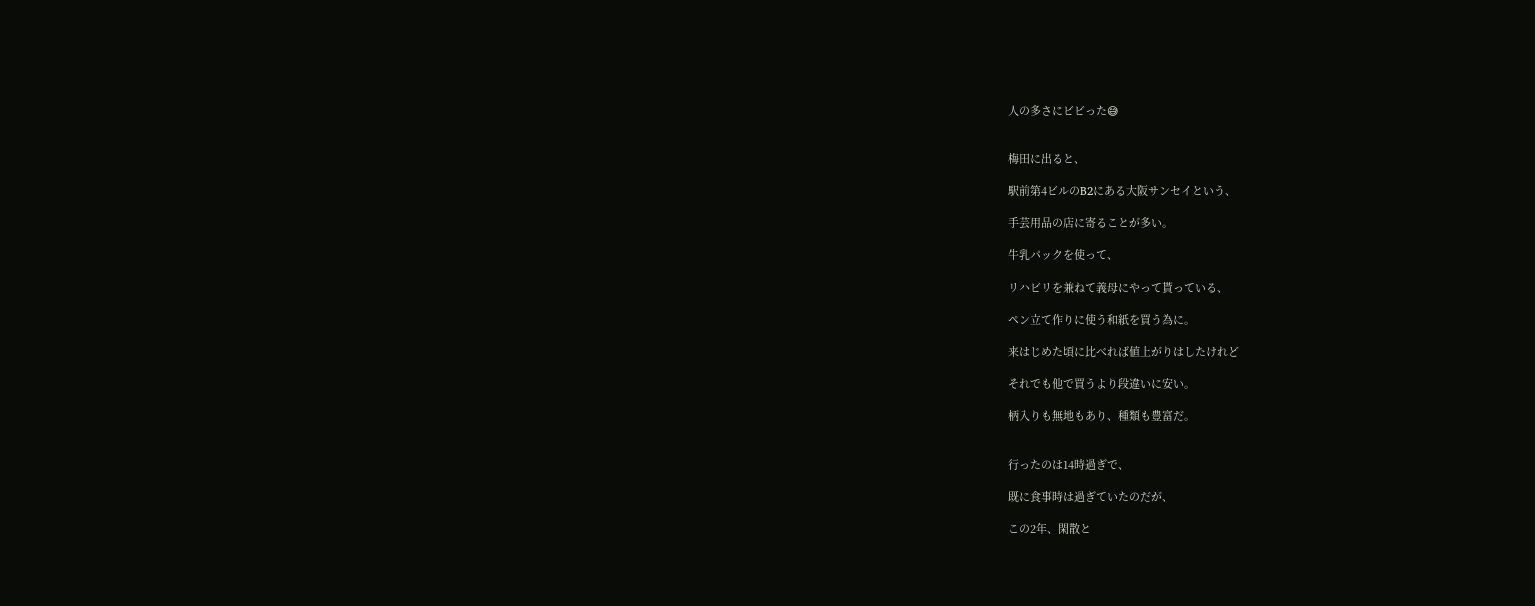人の多さにビビった😅


梅田に出ると、

駅前第4ビルのB2にある大阪サンセイという、

手芸用品の店に寄ることが多い。

牛乳パックを使って、

リハビリを兼ねて義母にやって貰っている、

ペン立て作りに使う和紙を買う為に。

来はじめた頃に比べれば値上がりはしたけれど

それでも他で買うより段違いに安い。

柄入りも無地もあり、種類も豊富だ。


行ったのは14時過ぎで、

既に食事時は過ぎていたのだが、

この2年、閑散と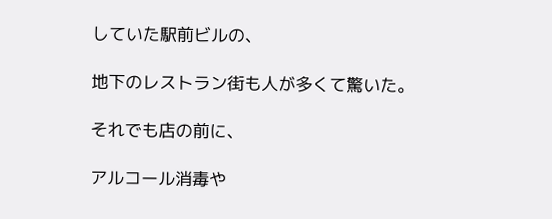していた駅前ビルの、

地下のレストラン街も人が多くて驚いた。

それでも店の前に、

アルコール消毒や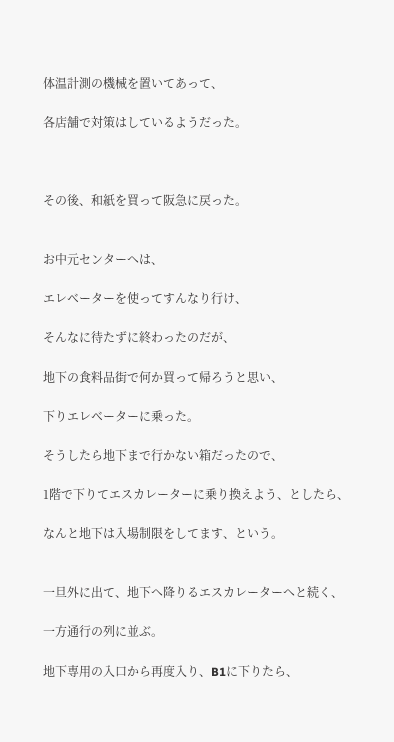体温計測の機械を置いてあって、

各店舗で対策はしているようだった。



その後、和紙を買って阪急に戻った。


お中元センターへは、

エレベーターを使ってすんなり行け、

そんなに待たずに終わったのだが、

地下の食料品街で何か買って帰ろうと思い、

下りエレベーターに乗った。

そうしたら地下まで行かない箱だったので、

1階で下りてエスカレーターに乗り換えよう、としたら、

なんと地下は入場制限をしてます、という。


一旦外に出て、地下へ降りるエスカレーターへと続く、

一方通行の列に並ぶ。

地下専用の入口から再度入り、B1に下りたら、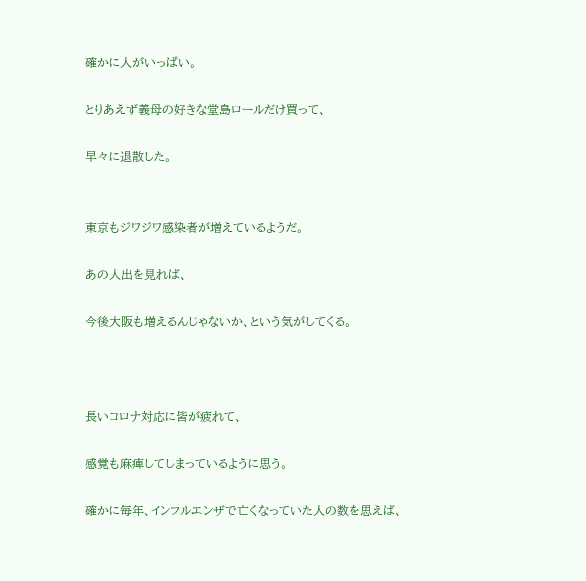確かに人がいっぱい。

とりあえず義母の好きな堂島ロールだけ買って、

早々に退散した。


東京もジワジワ感染者が増えているようだ。

あの人出を見れば、

今後大阪も増えるんじゃないか、という気がしてくる。



長いコロナ対応に皆が疲れて、

感覚も麻痺してしまっているように思う。

確かに毎年、インフルエンザで亡くなっていた人の数を思えば、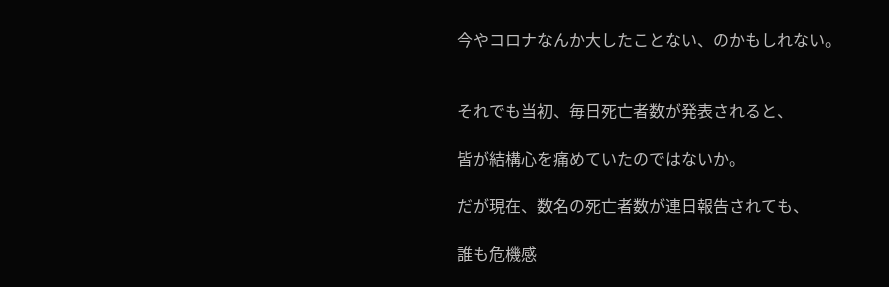今やコロナなんか大したことない、のかもしれない。


それでも当初、毎日死亡者数が発表されると、

皆が結構心を痛めていたのではないか。

だが現在、数名の死亡者数が連日報告されても、

誰も危機感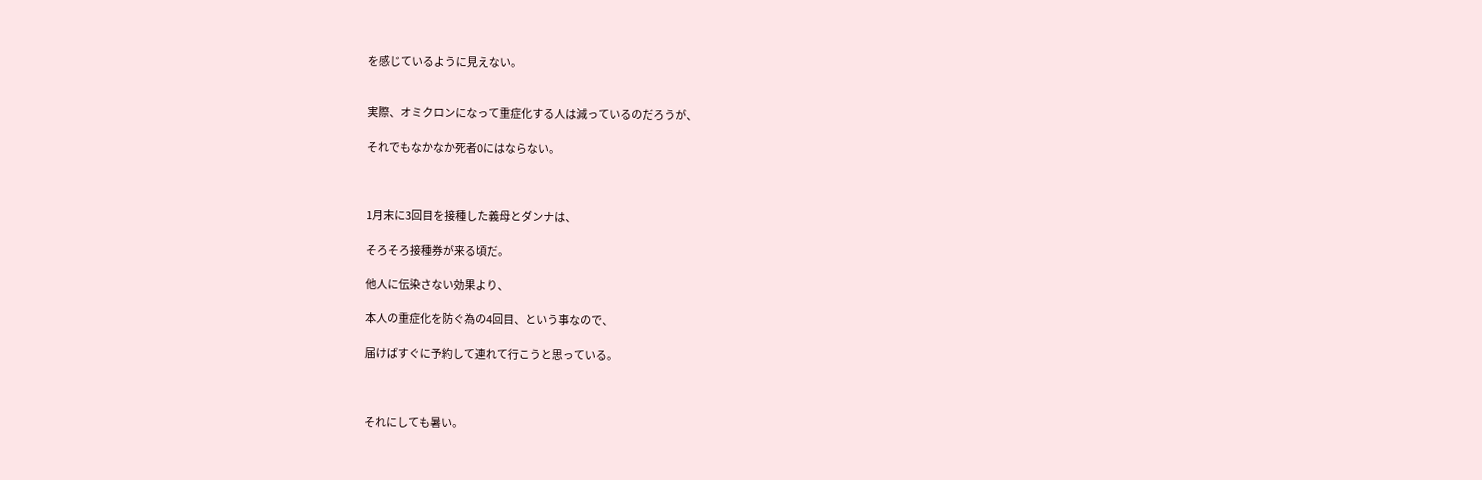を感じているように見えない。


実際、オミクロンになって重症化する人は減っているのだろうが、

それでもなかなか死者0にはならない。



1月末に3回目を接種した義母とダンナは、

そろそろ接種券が来る頃だ。

他人に伝染さない効果より、

本人の重症化を防ぐ為の4回目、という事なので、

届けばすぐに予約して連れて行こうと思っている。



それにしても暑い。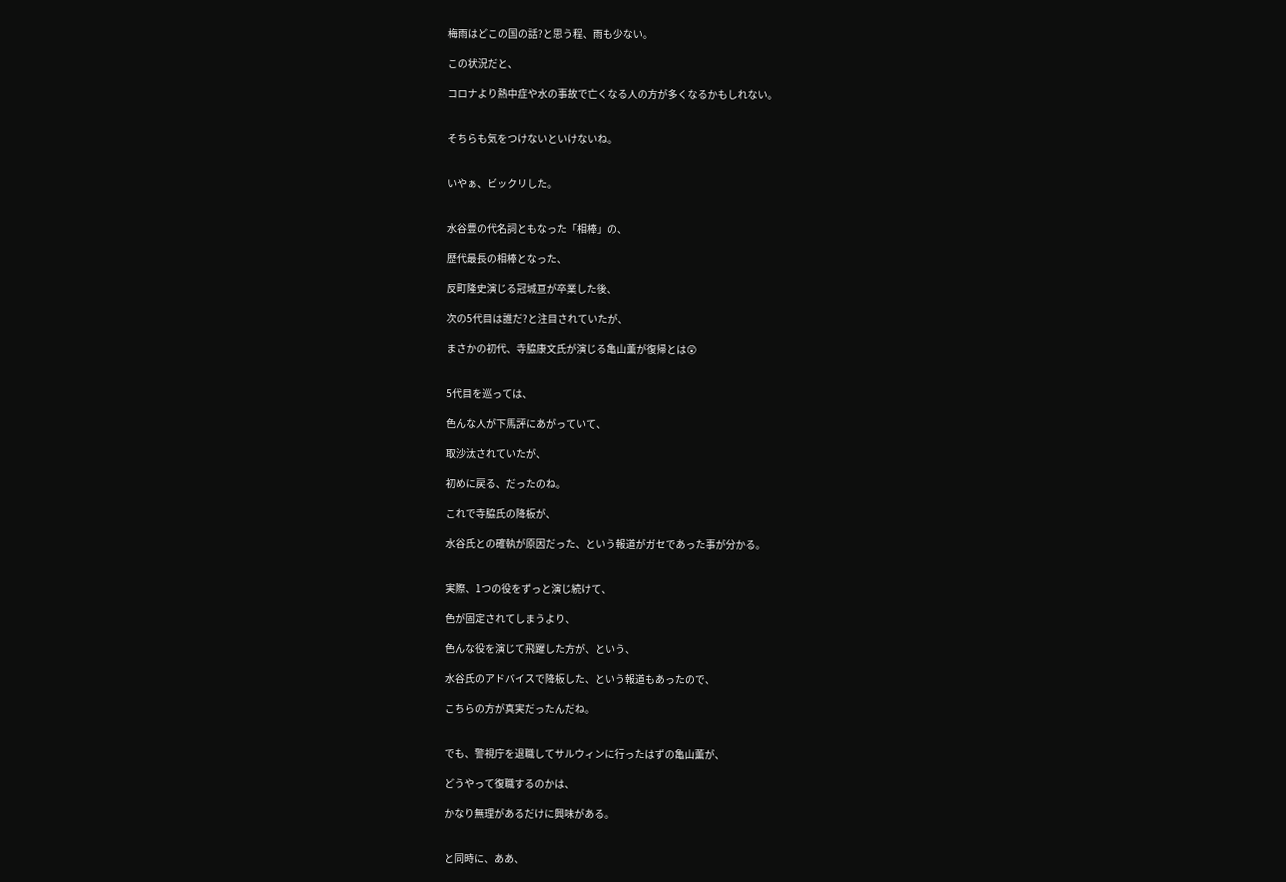梅雨はどこの国の話?と思う程、雨も少ない。

この状況だと、

コロナより熱中症や水の事故で亡くなる人の方が多くなるかもしれない。


そちらも気をつけないといけないね。


いやぁ、ビックリした。


水谷豊の代名詞ともなった「相棒」の、

歴代最長の相棒となった、

反町隆史演じる冠城亘が卒業した後、

次の5代目は誰だ?と注目されていたが、

まさかの初代、寺脇康文氏が演じる亀山薫が復帰とは😲


5代目を巡っては、

色んな人が下馬評にあがっていて、

取沙汰されていたが、

初めに戻る、だったのね。

これで寺脇氏の降板が、

水谷氏との確執が原因だった、という報道がガセであった事が分かる。


実際、1つの役をずっと演じ続けて、

色が固定されてしまうより、

色んな役を演じて飛躍した方が、という、

水谷氏のアドバイスで降板した、という報道もあったので、

こちらの方が真実だったんだね。


でも、警視庁を退職してサルウィンに行ったはずの亀山薫が、

どうやって復職するのかは、

かなり無理があるだけに興味がある。


と同時に、ああ、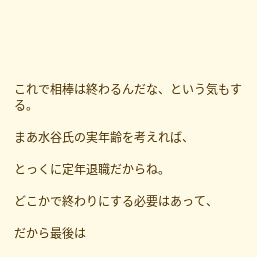これで相棒は終わるんだな、という気もする。

まあ水谷氏の実年齢を考えれば、

とっくに定年退職だからね。

どこかで終わりにする必要はあって、

だから最後は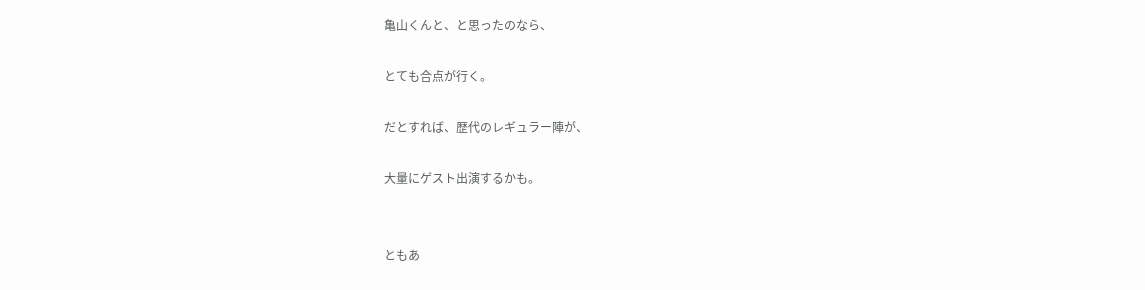亀山くんと、と思ったのなら、

とても合点が行く。

だとすれば、歴代のレギュラー陣が、

大量にゲスト出演するかも。


ともあ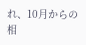れ、10月からの相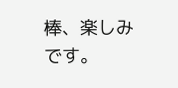棒、楽しみです。